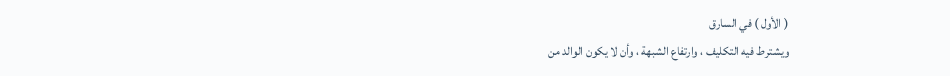( الأول ) في السارق
ويشترط فيه التكليف ، وارتفاع الشبهة ، وأن لا يكون الوالد من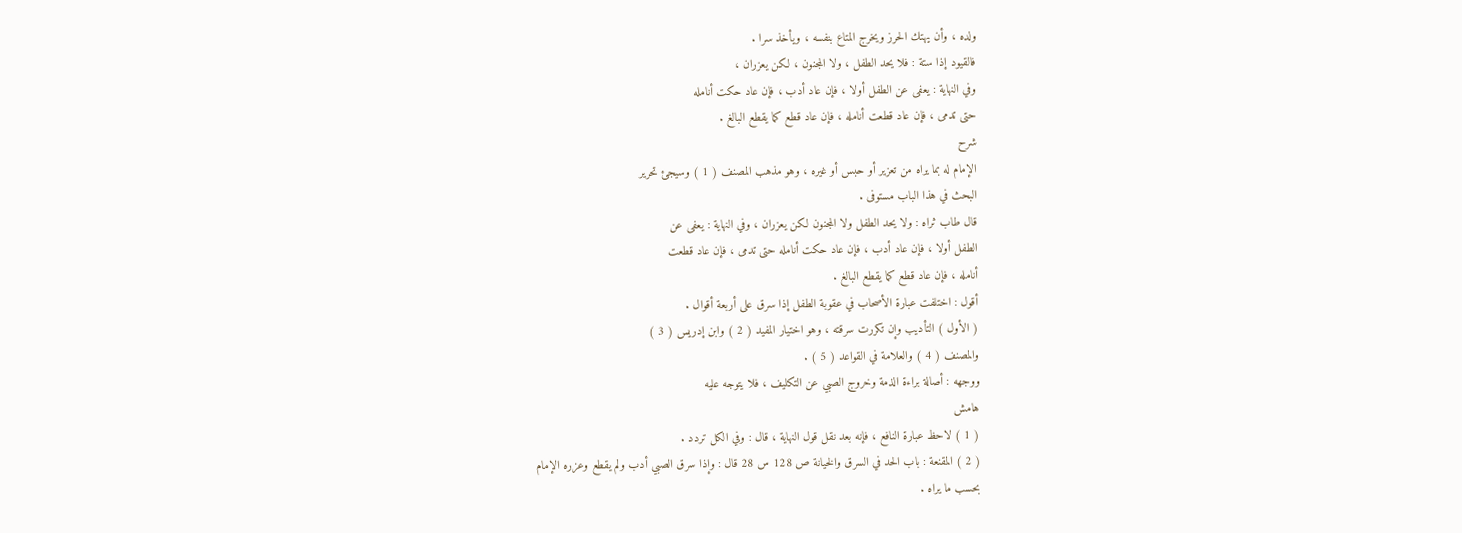ولده ، وأن يهتك الحرز ويخرج المتاع بنفسه ، ويأخذ سرا .
فالقيود إذا ستة : فلا يحد الطفل ، ولا المجنون ، لكن يعزران ،
وفي النهاية : يعفى عن الطفل أولا ، فإن عاد أدب ، فإن عاد حكت أنامله
حتى تدمى ، فإن عاد قطعت أنامله ، فإن عاد قطع كما يقطع البالغ .
شرح
الإمام له بما يراه من تعزير أو حبس أو غيره ، وهو مذهب المصنف ( 1 ) وسيجئ تحرير
البحث في هذا الباب مستوفى .
قال طاب ثراه : ولا يحد الطفل ولا المجنون لكن يعزران ، وفي النهاية : يعفى عن
الطفل أولا ، فإن عاد أدب ، فإن عاد حكت أنامله حتى تدمى ، فإن عاد قطعت
أنامله ، فإن عاد قطع كما يقطع البالغ .
أقول : اختلفت عبارة الأصحاب في عقوبة الطفل إذا سرق على أربعة أقوال .
( الأول ) التأديب وإن تكررت سرقته ، وهو اختيار المفيد ( 2 ) وابن إدريس ( 3 )
والمصنف ( 4 ) والعلامة في القواعد ( 5 ) .
ووجهه : أصالة براءة الذمة وخروج الصبي عن التكليف ، فلا يتوجه عليه
هامش
( 1 ) لاحظ عبارة النافع ، فإنه بعد نقل قول النهاية ، قال : وفي الكل تردد .
( 2 ) المقنعة : باب الحد في السرق والخيانة ص 128 س 28 قال : وإذا سرق الصبي أدب ولم يقطع وعزره الإمام
بحسب ما يراه .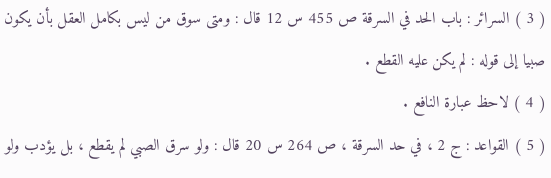( 3 ) السرائر : باب الحد في السرقة ص 455 س 12 قال : ومتى سوق من ليس بكامل العقل بأن يكون
صبيا إلى قوله : لم يكن عليه القطع .
( 4 ) لاحظ عبارة النافع .
( 5 ) القواعد : ج 2 ، في حد السرقة ، ص 264 س 20 قال : ولو سرق الصبي لم يقطع ، بل يؤدب ولو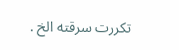تكررت سرقته الخ .